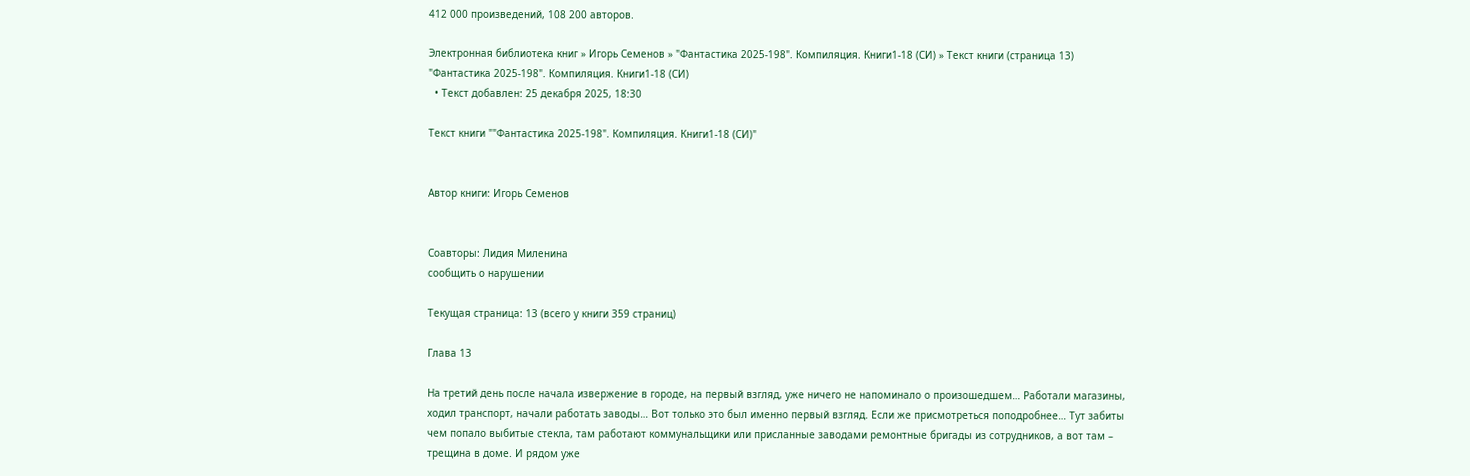412 000 произведений, 108 200 авторов.

Электронная библиотека книг » Игорь Семенов » "Фантастика 2025-198". Компиляция. Книги1-18 (СИ) » Текст книги (страница 13)
"Фантастика 2025-198". Компиляция. Книги1-18 (СИ)
  • Текст добавлен: 25 декабря 2025, 18:30

Текст книги ""Фантастика 2025-198". Компиляция. Книги1-18 (СИ)"


Автор книги: Игорь Семенов


Соавторы: Лидия Миленина
сообщить о нарушении

Текущая страница: 13 (всего у книги 359 страниц)

Глава 13

На третий день после начала извержение в городе, на первый взгляд, уже ничего не напоминало о произошедшем… Работали магазины, ходил транспорт, начали работать заводы… Вот только это был именно первый взгляд. Если же присмотреться поподробнее… Тут забиты чем попало выбитые стекла, там работают коммунальщики или присланные заводами ремонтные бригады из сотрудников, а вот там – трещина в доме. И рядом уже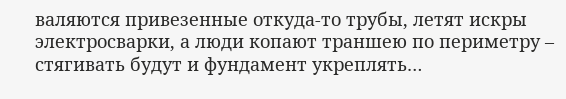валяются привезенные откуда-то трубы, летят искры электросварки, а люди копают траншею по периметру – стягивать будут и фундамент укреплять…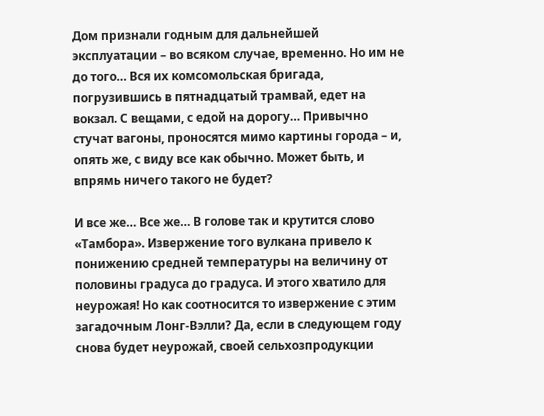Дом признали годным для дальнейшей эксплуатации – во всяком случае, временно. Но им не до того… Вся их комсомольская бригада, погрузившись в пятнадцатый трамвай, едет на вокзал. С вещами, с едой на дорогу… Привычно стучат вагоны, проносятся мимо картины города – и, опять же, с виду все как обычно. Может быть, и впрямь ничего такого не будет?

И все же… Все же… В голове так и крутится слово «Тамбора». Извержение того вулкана привело к понижению средней температуры на величину от половины градуса до градуса. И этого хватило для неурожая! Но как соотносится то извержение с этим загадочным Лонг-Вэлли? Да, если в следующем году снова будет неурожай, своей сельхозпродукции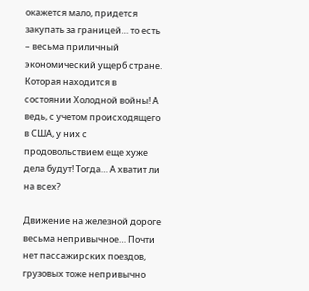окажется мало, придется закупать за границей… то есть – весьма приличный экономический ущерб стране. Которая находится в состоянии Холодной войны! А ведь, с учетом происходящего в США, у них с продовольствием еще хуже дела будут! Тогда… А хватит ли на всех?

Движение на железной дороге весьма непривычное… Почти нет пассажирских поездов, грузовых тоже непривычно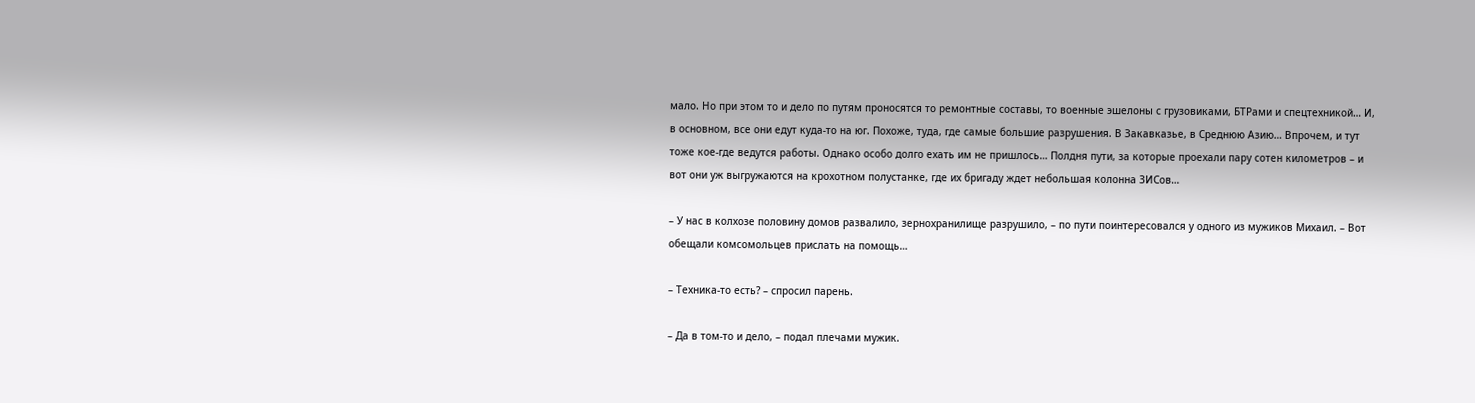мало. Но при этом то и дело по путям проносятся то ремонтные составы, то военные эшелоны с грузовиками, БТРами и спецтехникой… И, в основном, все они едут куда-то на юг. Похоже, туда, где самые большие разрушения. В Закавказье, в Среднюю Азию… Впрочем, и тут тоже кое-где ведутся работы. Однако особо долго ехать им не пришлось… Полдня пути, за которые проехали пару сотен километров – и вот они уж выгружаются на крохотном полустанке, где их бригаду ждет небольшая колонна ЗИСов…

– У нас в колхозе половину домов развалило, зернохранилище разрушило, – по пути поинтересовался у одного из мужиков Михаил. – Вот обещали комсомольцев прислать на помощь…

– Техника-то есть? – спросил парень.

– Да в том-то и дело, – подал плечами мужик.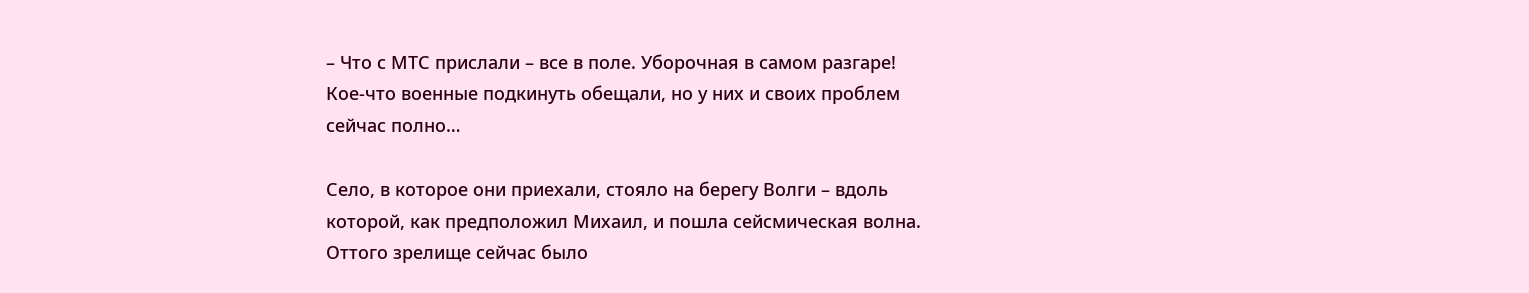– Что с МТС прислали – все в поле. Уборочная в самом разгаре! Кое-что военные подкинуть обещали, но у них и своих проблем сейчас полно…

Село, в которое они приехали, стояло на берегу Волги – вдоль которой, как предположил Михаил, и пошла сейсмическая волна. Оттого зрелище сейчас было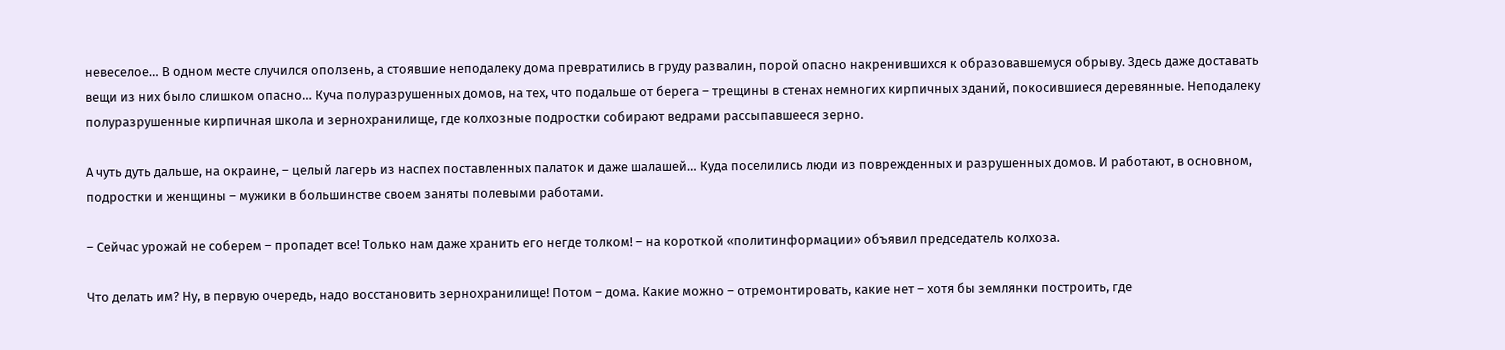невеселое… В одном месте случился оползень, а стоявшие неподалеку дома превратились в груду развалин, порой опасно накренившихся к образовавшемуся обрыву. Здесь даже доставать вещи из них было слишком опасно… Куча полуразрушенных домов, на тех, что подальше от берега – трещины в стенах немногих кирпичных зданий, покосившиеся деревянные. Неподалеку полуразрушенные кирпичная школа и зернохранилище, где колхозные подростки собирают ведрами рассыпавшееся зерно.

А чуть дуть дальше, на окраине, – целый лагерь из наспех поставленных палаток и даже шалашей… Куда поселились люди из поврежденных и разрушенных домов. И работают, в основном, подростки и женщины – мужики в большинстве своем заняты полевыми работами.

– Сейчас урожай не соберем – пропадет все! Только нам даже хранить его негде толком! – на короткой «политинформации» объявил председатель колхоза.

Что делать им? Ну, в первую очередь, надо восстановить зернохранилище! Потом – дома. Какие можно – отремонтировать, какие нет – хотя бы землянки построить, где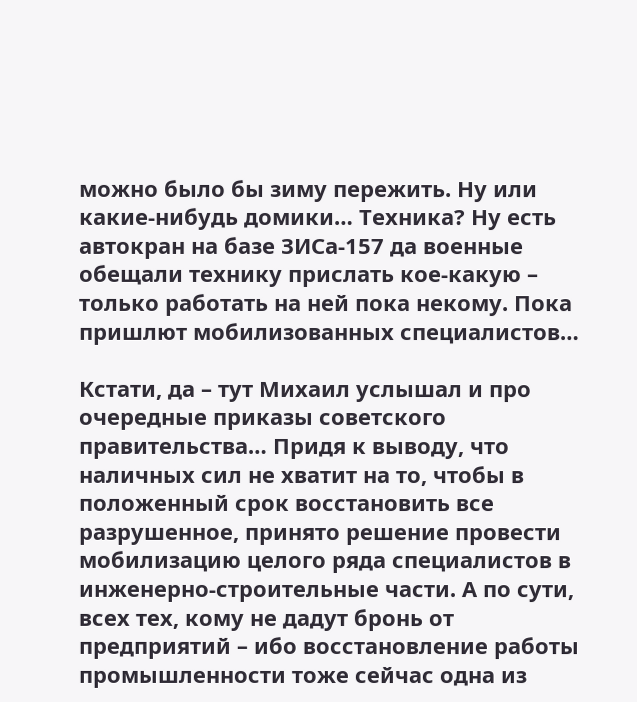можно было бы зиму пережить. Ну или какие-нибудь домики… Техника? Ну есть автокран на базе ЗИСа-157 да военные обещали технику прислать кое-какую – только работать на ней пока некому. Пока пришлют мобилизованных специалистов…

Кстати, да – тут Михаил услышал и про очередные приказы советского правительства… Придя к выводу, что наличных сил не хватит на то, чтобы в положенный срок восстановить все разрушенное, принято решение провести мобилизацию целого ряда специалистов в инженерно-строительные части. А по сути, всех тех, кому не дадут бронь от предприятий – ибо восстановление работы промышленности тоже сейчас одна из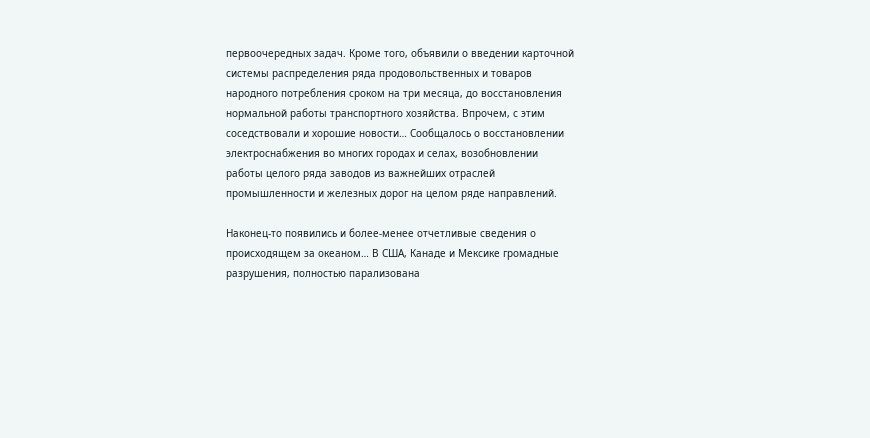первоочередных задач. Кроме того, объявили о введении карточной системы распределения ряда продовольственных и товаров народного потребления сроком на три месяца, до восстановления нормальной работы транспортного хозяйства. Впрочем, с этим соседствовали и хорошие новости… Сообщалось о восстановлении электроснабжения во многих городах и селах, возобновлении работы целого ряда заводов из важнейших отраслей промышленности и железных дорог на целом ряде направлений.

Наконец-то появились и более-менее отчетливые сведения о происходящем за океаном… В США, Канаде и Мексике громадные разрушения, полностью парализована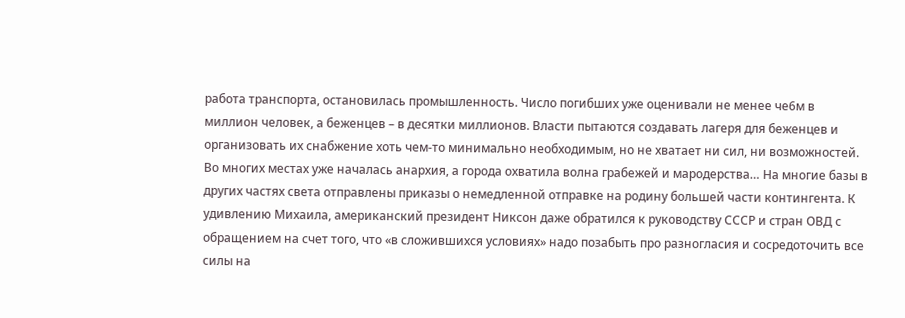работа транспорта, остановилась промышленность. Число погибших уже оценивали не менее че6м в миллион человек, а беженцев – в десятки миллионов. Власти пытаются создавать лагеря для беженцев и организовать их снабжение хоть чем-то минимально необходимым, но не хватает ни сил, ни возможностей. Во многих местах уже началась анархия, а города охватила волна грабежей и мародерства… На многие базы в других частях света отправлены приказы о немедленной отправке на родину большей части контингента. К удивлению Михаила, американский президент Никсон даже обратился к руководству СССР и стран ОВД с обращением на счет того, что «в сложившихся условиях» надо позабыть про разногласия и сосредоточить все силы на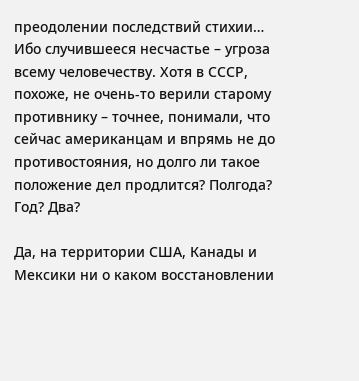преодолении последствий стихии… Ибо случившееся несчастье – угроза всему человечеству. Хотя в СССР, похоже, не очень-то верили старому противнику – точнее, понимали, что сейчас американцам и впрямь не до противостояния, но долго ли такое положение дел продлится? Полгода? Год? Два?

Да, на территории США, Канады и Мексики ни о каком восстановлении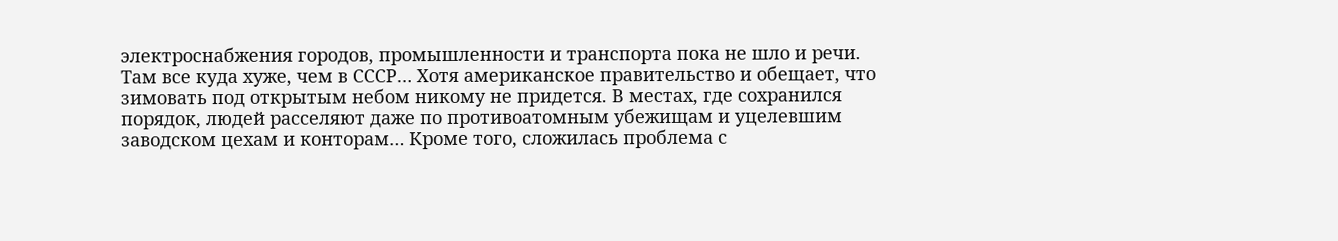электроснабжения городов, промышленности и транспорта пока не шло и речи. Там все куда хуже, чем в СССР… Хотя американское правительство и обещает, что зимовать под открытым небом никому не придется. В местах, где сохранился порядок, людей расселяют даже по противоатомным убежищам и уцелевшим заводском цехам и конторам… Кроме того, сложилась проблема с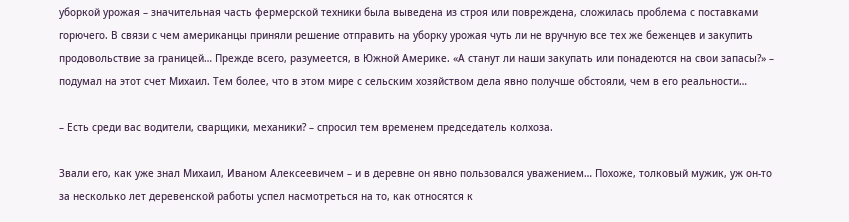уборкой урожая – значительная часть фермерской техники была выведена из строя или повреждена, сложилась проблема с поставками горючего. В связи с чем американцы приняли решение отправить на уборку урожая чуть ли не вручную все тех же беженцев и закупить продовольствие за границей… Прежде всего, разумеется, в Южной Америке. «А станут ли наши закупать или понадеются на свои запасы?» – подумал на этот счет Михаил. Тем более, что в этом мире с сельским хозяйством дела явно получше обстояли, чем в его реальности…

– Есть среди вас водители, сварщики, механики? – спросил тем временем председатель колхоза.

Звали его, как уже знал Михаил, Иваном Алексеевичем – и в деревне он явно пользовался уважением… Похоже, толковый мужик, уж он-то за несколько лет деревенской работы успел насмотреться на то, как относятся к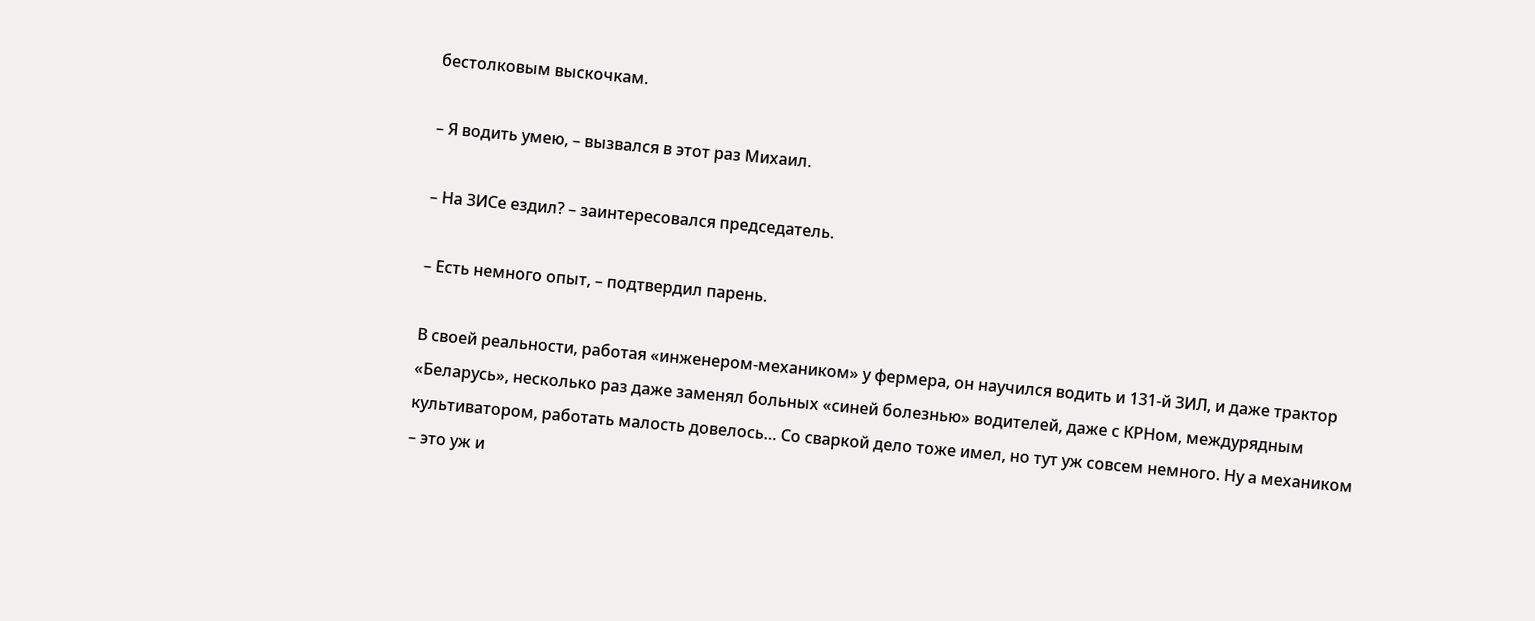бестолковым выскочкам.

– Я водить умею, – вызвался в этот раз Михаил.

– На ЗИСе ездил? – заинтересовался председатель.

– Есть немного опыт, – подтвердил парень.

В своей реальности, работая «инженером-механиком» у фермера, он научился водить и 131-й ЗИЛ, и даже трактор «Беларусь», несколько раз даже заменял больных «синей болезнью» водителей, даже с КРНом, междурядным культиватором, работать малость довелось… Со сваркой дело тоже имел, но тут уж совсем немного. Ну а механиком – это уж и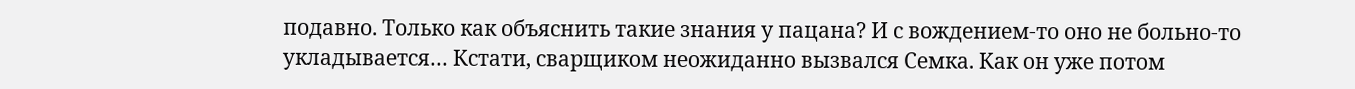подавно. Только как объяснить такие знания у пацана? И с вождением-то оно не больно-то укладывается… Кстати, сварщиком неожиданно вызвался Семка. Как он уже потом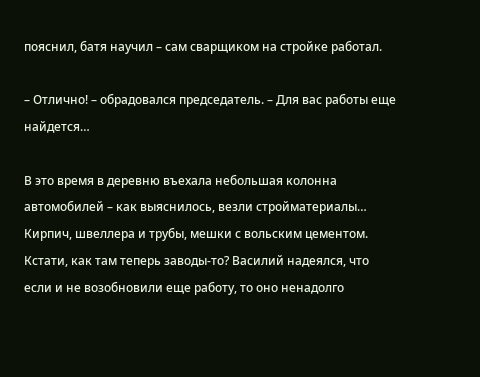пояснил, батя научил – сам сварщиком на стройке работал.

– Отлично! – обрадовался председатель. – Для вас работы еще найдется…

В это время в деревню въехала небольшая колонна автомобилей – как выяснилось, везли стройматериалы… Кирпич, швеллера и трубы, мешки с вольским цементом. Кстати, как там теперь заводы-то? Василий надеялся, что если и не возобновили еще работу, то оно ненадолго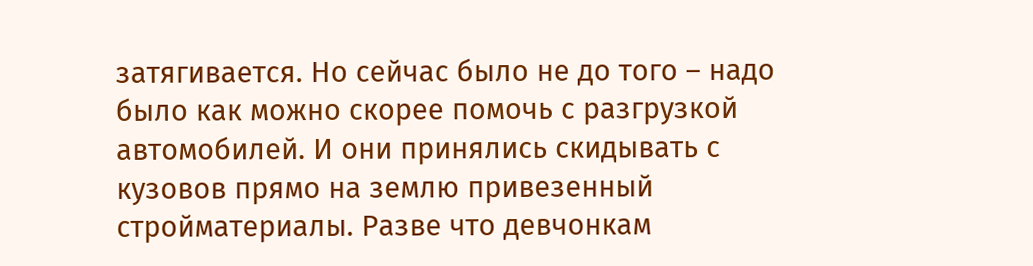затягивается. Но сейчас было не до того – надо было как можно скорее помочь с разгрузкой автомобилей. И они принялись скидывать с кузовов прямо на землю привезенный стройматериалы. Разве что девчонкам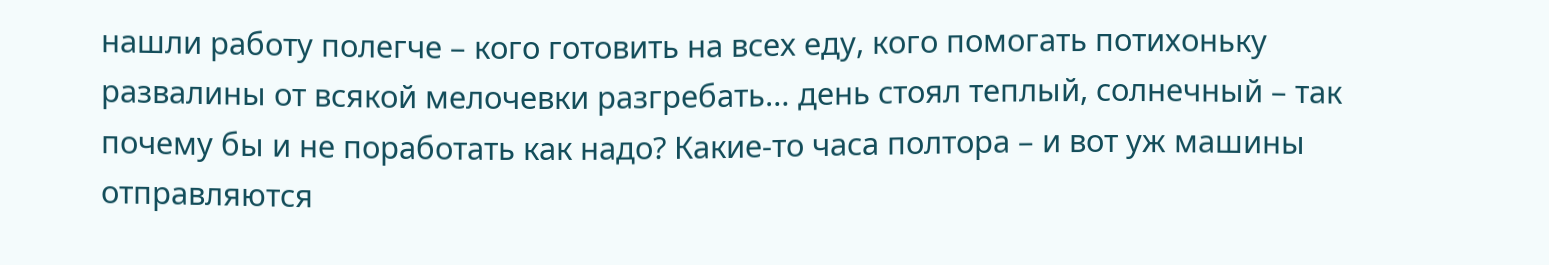нашли работу полегче – кого готовить на всех еду, кого помогать потихоньку развалины от всякой мелочевки разгребать… день стоял теплый, солнечный – так почему бы и не поработать как надо? Какие-то часа полтора – и вот уж машины отправляются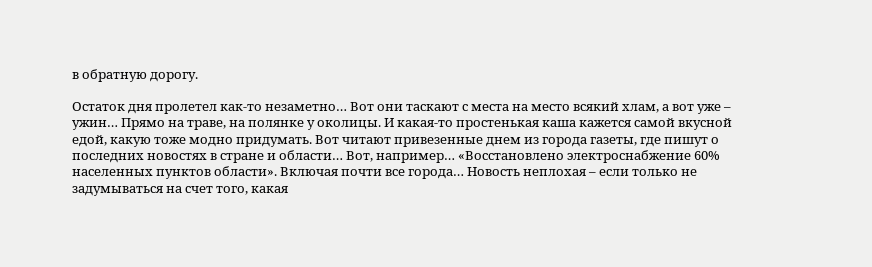в обратную дорогу.

Остаток дня пролетел как-то незаметно… Вот они таскают с места на место всякий хлам, а вот уже – ужин… Прямо на траве, на полянке у околицы. И какая-то простенькая каша кажется самой вкусной едой, какую тоже модно придумать. Вот читают привезенные днем из города газеты, где пишут о последних новостях в стране и области… Вот, например… «Восстановлено электроснабжение 60% населенных пунктов области». Включая почти все города… Новость неплохая – если только не задумываться на счет того, какая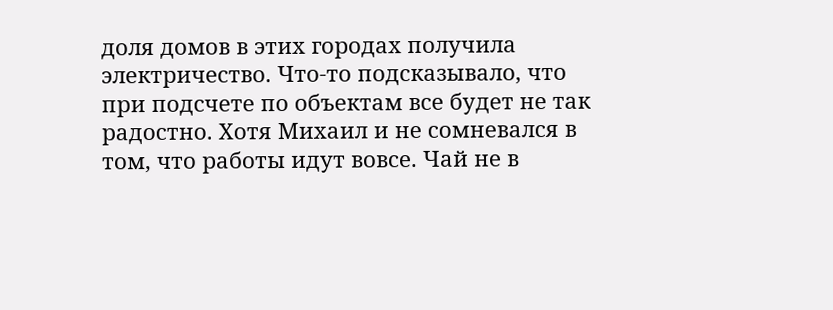доля домов в этих городах получила электричество. Что-то подсказывало, что при подсчете по объектам все будет не так радостно. Хотя Михаил и не сомневался в том, что работы идут вовсе. Чай не в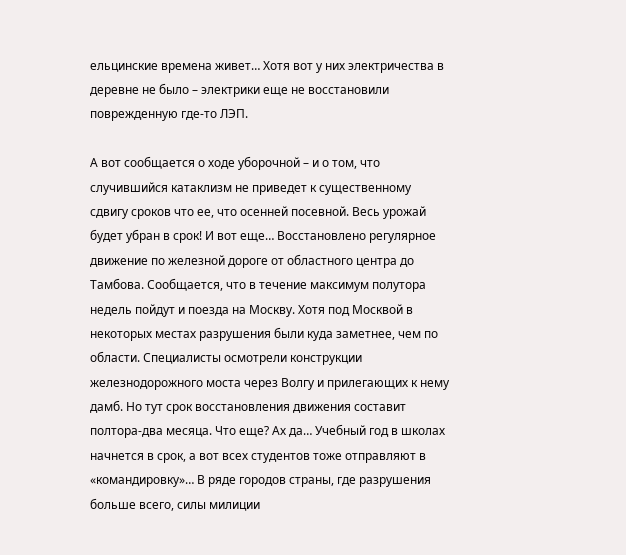ельцинские времена живет… Хотя вот у них электричества в деревне не было – электрики еще не восстановили поврежденную где-то ЛЭП.

А вот сообщается о ходе уборочной – и о том, что случившийся катаклизм не приведет к существенному сдвигу сроков что ее, что осенней посевной. Весь урожай будет убран в срок! И вот еще… Восстановлено регулярное движение по железной дороге от областного центра до Тамбова. Сообщается, что в течение максимум полутора недель пойдут и поезда на Москву. Хотя под Москвой в некоторых местах разрушения были куда заметнее, чем по области. Специалисты осмотрели конструкции железнодорожного моста через Волгу и прилегающих к нему дамб. Но тут срок восстановления движения составит полтора-два месяца. Что еще? Ах да… Учебный год в школах начнется в срок, а вот всех студентов тоже отправляют в «командировку»… В ряде городов страны, где разрушения больше всего, силы милиции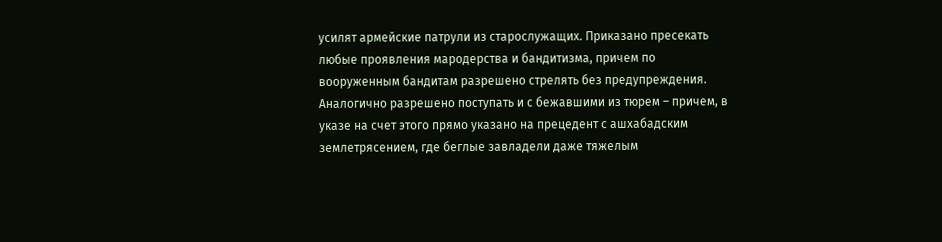усилят армейские патрули из старослужащих. Приказано пресекать любые проявления мародерства и бандитизма, причем по вооруженным бандитам разрешено стрелять без предупреждения. Аналогично разрешено поступать и с бежавшими из тюрем – причем, в указе на счет этого прямо указано на прецедент с ашхабадским землетрясением, где беглые завладели даже тяжелым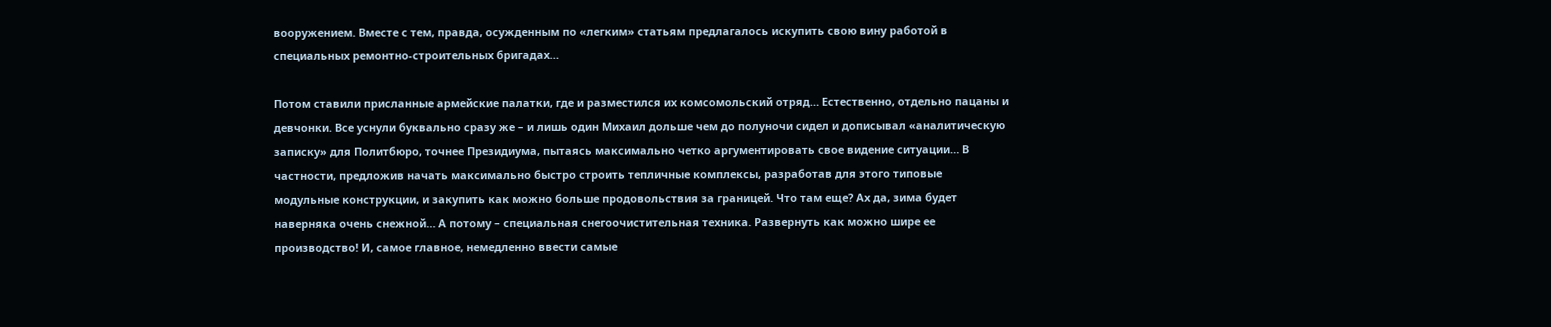вооружением. Вместе с тем, правда, осужденным по «легким» статьям предлагалось искупить свою вину работой в специальных ремонтно-строительных бригадах…

Потом ставили присланные армейские палатки, где и разместился их комсомольский отряд… Естественно, отдельно пацаны и девчонки. Все уснули буквально сразу же – и лишь один Михаил дольше чем до полуночи сидел и дописывал «аналитическую записку» для Политбюро, точнее Президиума, пытаясь максимально четко аргументировать свое видение ситуации… В частности, предложив начать максимально быстро строить тепличные комплексы, разработав для этого типовые модульные конструкции, и закупить как можно больше продовольствия за границей. Что там еще? Ах да, зима будет наверняка очень снежной… А потому – специальная снегоочистительная техника. Развернуть как можно шире ее производство! И, самое главное, немедленно ввести самые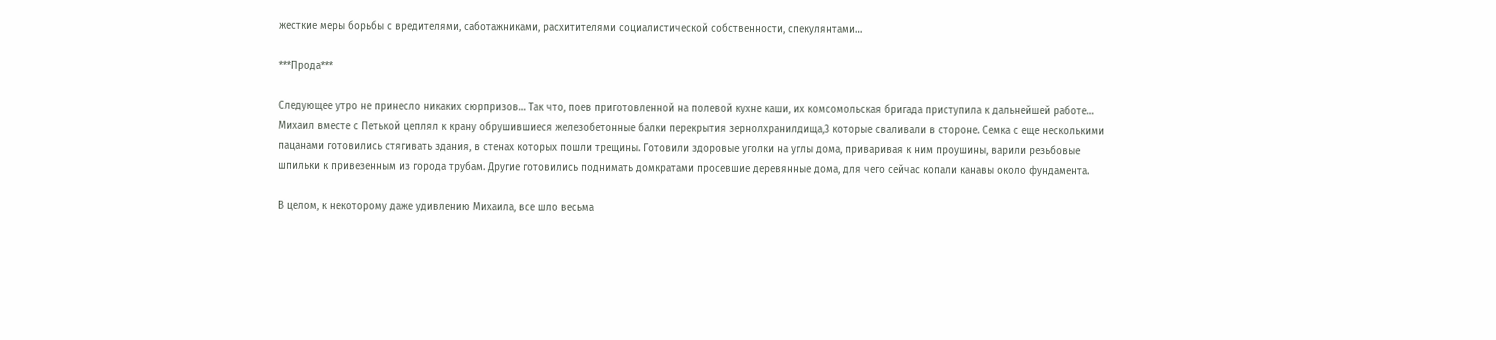жесткие меры борьбы с вредителями, саботажниками, расхитителями социалистической собственности, спекулянтами…

***Прода***

Следующее утро не принесло никаких сюрпризов… Так что, поев приготовленной на полевой кухне каши, их комсомольская бригада приступила к дальнейшей работе… Михаил вместе с Петькой цеплял к крану обрушившиеся железобетонные балки перекрытия зернолхранилдища,3 которые сваливали в стороне. Семка с еще несколькими пацанами готовились стягивать здания, в стенах которых пошли трещины. Готовили здоровые уголки на углы дома, приваривая к ним проушины, варили резьбовые шпильки к привезенным из города трубам. Другие готовились поднимать домкратами просевшие деревянные дома, для чего сейчас копали канавы около фундамента.

В целом, к некоторому даже удивлению Михаила, все шло весьма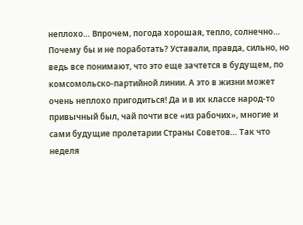неплохо… Впрочем, погода хорошая, тепло, солнечно… Почему бы и не поработать? Уставали, правда, сильно, но ведь все понимают, что это еще зачтется в будущем, по комсомольско-партийной линии. А это в жизни может очень неплохо пригодиться! Да и в их классе народ-то привычный был, чай почти все «из рабочих», многие и сами будущие пролетарии Страны Советов… Так что неделя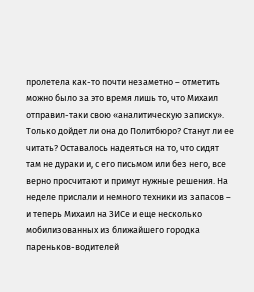пролетела как-то почти незаметно – отметить можно было за это время лишь то, что Михаил отправил-таки свою «аналитическую записку». Только дойдет ли она до Политбюро? Станут ли ее читать? Оставалось надеяться на то, что сидят там не дураки и, с его письмом или без него, все верно просчитают и примут нужные решения. На неделе прислали и немного техники из запасов – и теперь Михаил на ЗИСе и еще несколько мобилизованных из ближайшего городка пареньков-водителей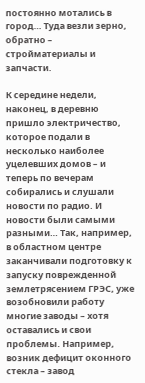постоянно мотались в город… Туда везли зерно, обратно – стройматериалы и запчасти.

К середине недели, наконец, в деревню пришло электричество, которое подали в несколько наиболее уцелевших домов – и теперь по вечерам собирались и слушали новости по радио. И новости были самыми разными… Так, например, в областном центре заканчивали подготовку к запуску поврежденной землетрясением ГРЭС, уже возобновили работу многие заводы – хотя оставались и свои проблемы. Например, возник дефицит оконного стекла – завод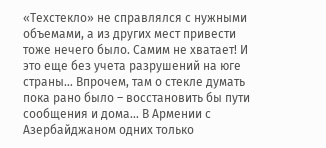«Техстекло» не справлялся с нужными объемами, а из других мест привести тоже нечего было. Самим не хватает! И это еще без учета разрушений на юге страны… Впрочем, там о стекле думать пока рано было – восстановить бы пути сообщения и дома… В Армении с Азербайджаном одних только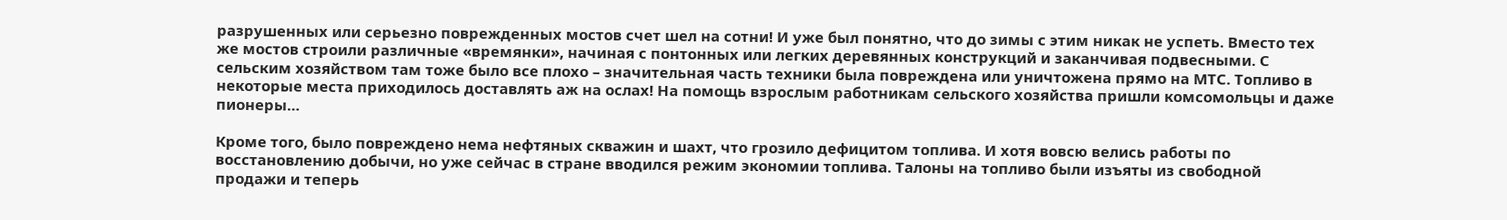разрушенных или серьезно поврежденных мостов счет шел на сотни! И уже был понятно, что до зимы с этим никак не успеть. Вместо тех же мостов строили различные «времянки», начиная с понтонных или легких деревянных конструкций и заканчивая подвесными. С сельским хозяйством там тоже было все плохо – значительная часть техники была повреждена или уничтожена прямо на МТС. Топливо в некоторые места приходилось доставлять аж на ослах! На помощь взрослым работникам сельского хозяйства пришли комсомольцы и даже пионеры…

Кроме того, было повреждено нема нефтяных скважин и шахт, что грозило дефицитом топлива. И хотя вовсю велись работы по восстановлению добычи, но уже сейчас в стране вводился режим экономии топлива. Талоны на топливо были изъяты из свободной продажи и теперь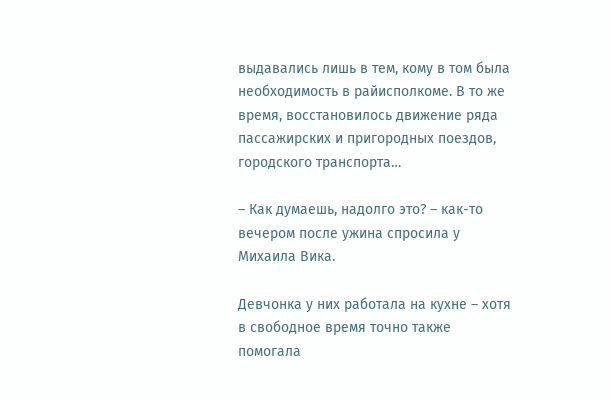выдавались лишь в тем, кому в том была необходимость в райисполкоме. В то же время, восстановилось движение ряда пассажирских и пригородных поездов, городского транспорта…

– Как думаешь, надолго это? – как-то вечером после ужина спросила у Михаила Вика.

Девчонка у них работала на кухне – хотя в свободное время точно также помогала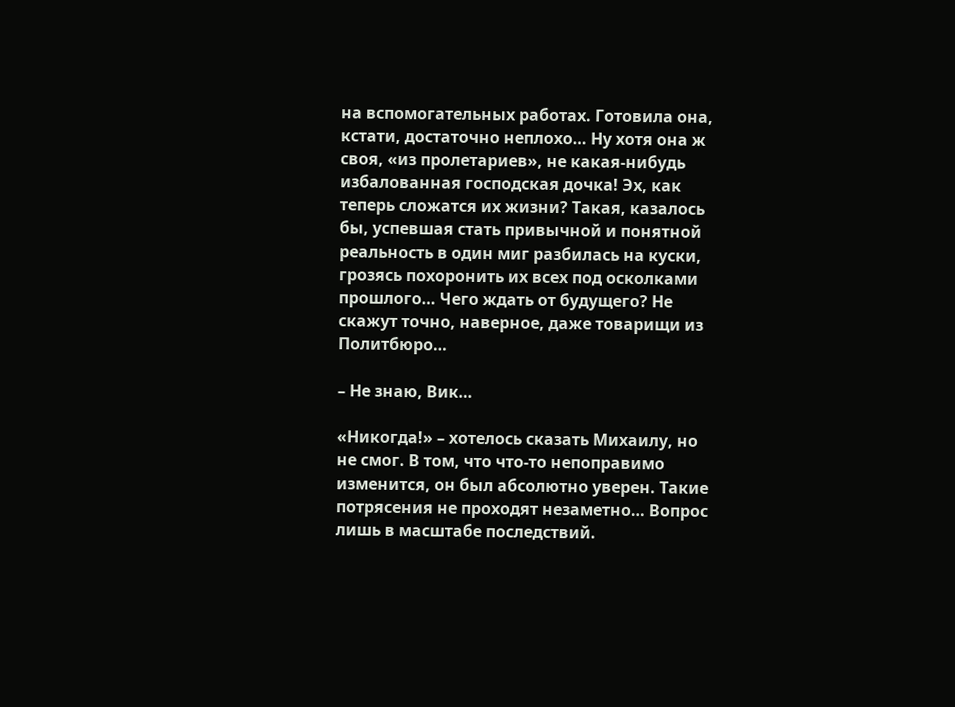на вспомогательных работах. Готовила она, кстати, достаточно неплохо… Ну хотя она ж своя, «из пролетариев», не какая-нибудь избалованная господская дочка! Эх, как теперь сложатся их жизни? Такая, казалось бы, успевшая стать привычной и понятной реальность в один миг разбилась на куски, грозясь похоронить их всех под осколками прошлого… Чего ждать от будущего? Не скажут точно, наверное, даже товарищи из Политбюро…

– Не знаю, Вик…

«Никогда!» – хотелось сказать Михаилу, но не смог. В том, что что-то непоправимо изменится, он был абсолютно уверен. Такие потрясения не проходят незаметно… Вопрос лишь в масштабе последствий.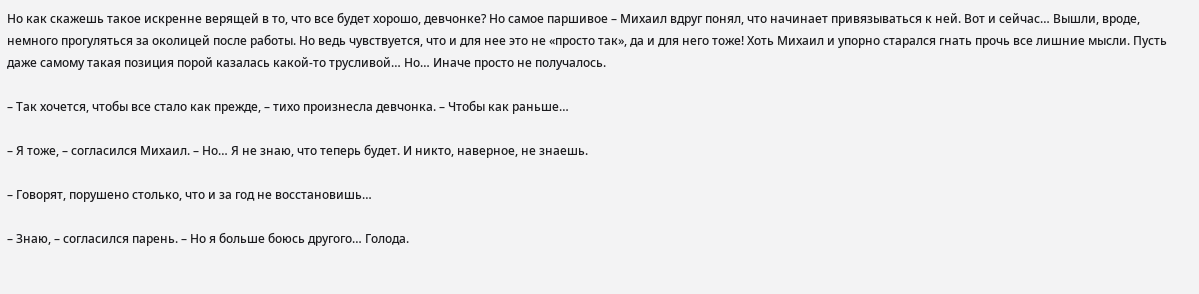Но как скажешь такое искренне верящей в то, что все будет хорошо, девчонке? Но самое паршивое – Михаил вдруг понял, что начинает привязываться к ней. Вот и сейчас… Вышли, вроде, немного прогуляться за околицей после работы. Но ведь чувствуется, что и для нее это не «просто так», да и для него тоже! Хоть Михаил и упорно старался гнать прочь все лишние мысли. Пусть даже самому такая позиция порой казалась какой-то трусливой… Но… Иначе просто не получалось.

– Так хочется, чтобы все стало как прежде, – тихо произнесла девчонка. – Чтобы как раньше…

– Я тоже, – согласился Михаил. – Но… Я не знаю, что теперь будет. И никто, наверное, не знаешь.

– Говорят, порушено столько, что и за год не восстановишь…

– Знаю, – согласился парень. – Но я больше боюсь другого… Голода.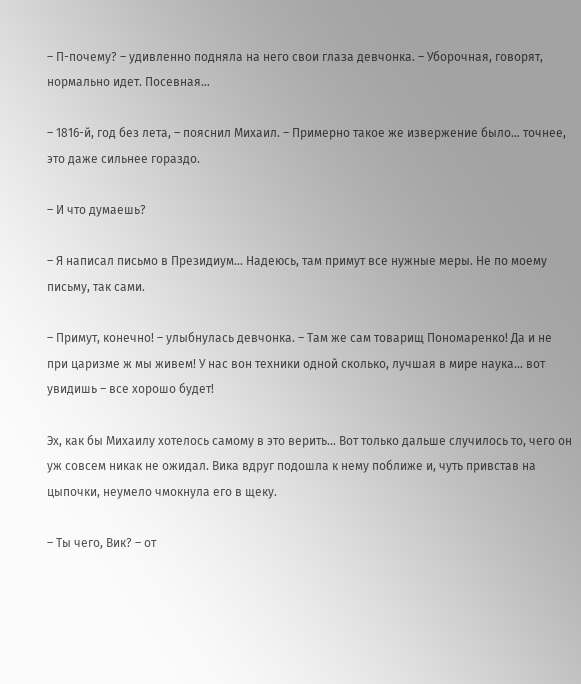– П-почему? – удивленно подняла на него свои глаза девчонка. – Уборочная, говорят, нормально идет. Посевная…

– 1816-й, год без лета, – пояснил Михаил. – Примерно такое же извержение было… точнее, это даже сильнее гораздо.

– И что думаешь?

– Я написал письмо в Президиум… Надеюсь, там примут все нужные меры. Не по моему письму, так сами.

– Примут, конечно! – улыбнулась девчонка. – Там же сам товарищ Пономаренко! Да и не при царизме ж мы живем! У нас вон техники одной сколько, лучшая в мире наука… вот увидишь – все хорошо будет!

Эх, как бы Михаилу хотелось самому в это верить… Вот только дальше случилось то, чего он уж совсем никак не ожидал. Вика вдруг подошла к нему поближе и, чуть привстав на цыпочки, неумело чмокнула его в щеку.

– Ты чего, Вик? – от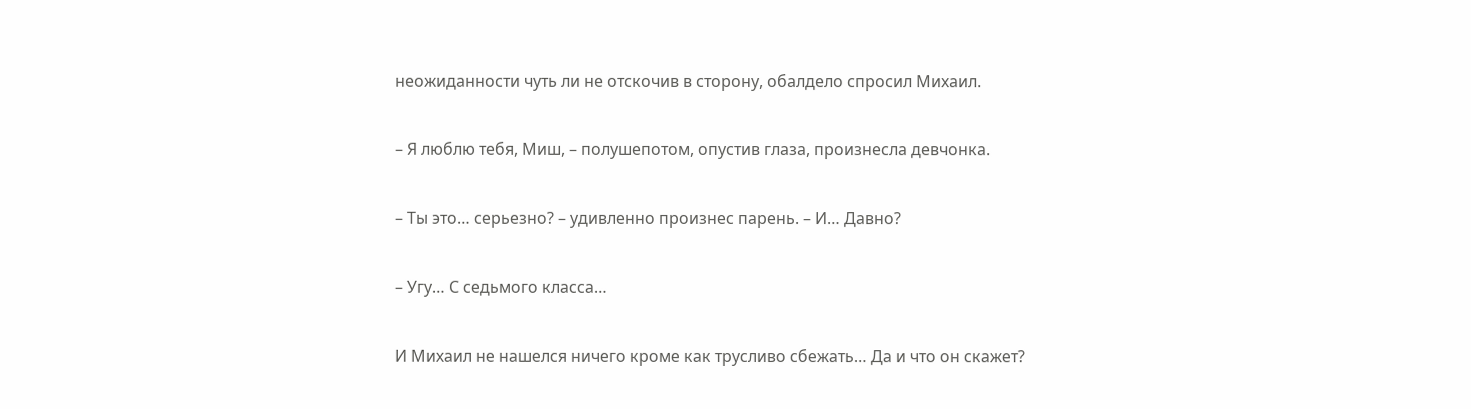неожиданности чуть ли не отскочив в сторону, обалдело спросил Михаил.

– Я люблю тебя, Миш, – полушепотом, опустив глаза, произнесла девчонка.

– Ты это… серьезно? – удивленно произнес парень. – И… Давно?

– Угу… С седьмого класса…

И Михаил не нашелся ничего кроме как трусливо сбежать… Да и что он скажет?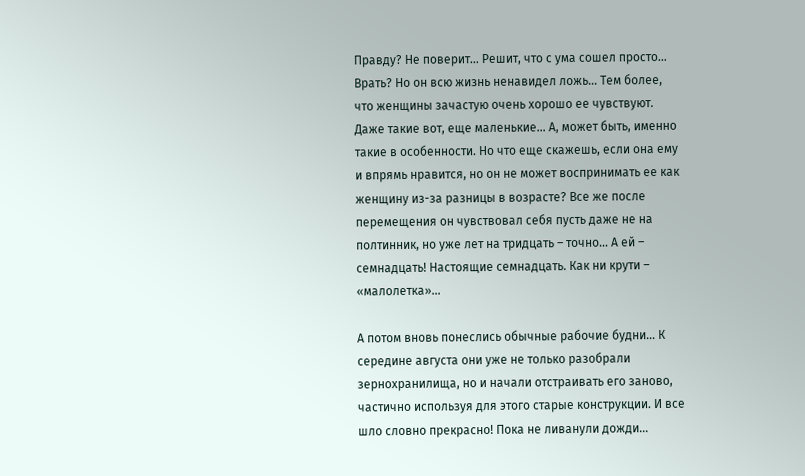Правду? Не поверит… Решит, что с ума сошел просто… Врать? Но он всю жизнь ненавидел ложь… Тем более, что женщины зачастую очень хорошо ее чувствуют. Даже такие вот, еще маленькие… А, может быть, именно такие в особенности. Но что еще скажешь, если она ему и впрямь нравится, но он не может воспринимать ее как женщину из-за разницы в возрасте? Все же после перемещения он чувствовал себя пусть даже не на полтинник, но уже лет на тридцать – точно… А ей – семнадцать! Настоящие семнадцать. Как ни крути – «малолетка»…

А потом вновь понеслись обычные рабочие будни… К середине августа они уже не только разобрали зернохранилища, но и начали отстраивать его заново, частично используя для этого старые конструкции. И все шло словно прекрасно! Пока не ливанули дожди…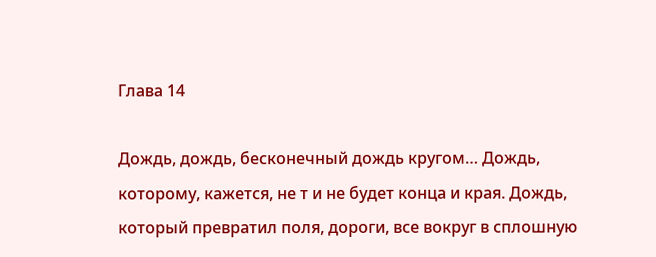Глава 14

Дождь, дождь, бесконечный дождь кругом… Дождь, которому, кажется, не т и не будет конца и края. Дождь, который превратил поля, дороги, все вокруг в сплошную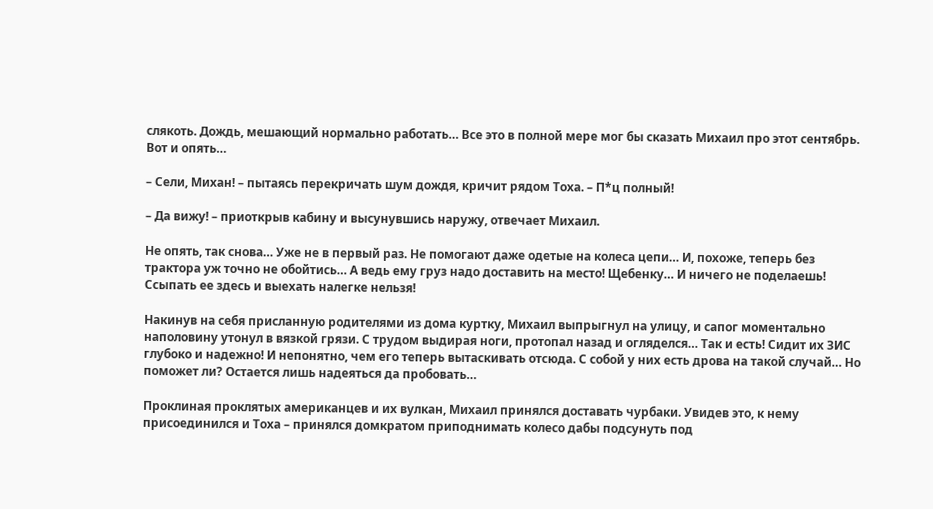слякоть. Дождь, мешающий нормально работать… Все это в полной мере мог бы сказать Михаил про этот сентябрь. Вот и опять…

– Сели, Михан! – пытаясь перекричать шум дождя, кричит рядом Тоха. – П*ц полный!

– Да вижу! – приоткрыв кабину и высунувшись наружу, отвечает Михаил.

Не опять, так снова… Уже не в первый раз. Не помогают даже одетые на колеса цепи… И, похоже, теперь без трактора уж точно не обойтись… А ведь ему груз надо доставить на место! Щебенку… И ничего не поделаешь! Ссыпать ее здесь и выехать налегке нельзя!

Накинув на себя присланную родителями из дома куртку, Михаил выпрыгнул на улицу, и сапог моментально наполовину утонул в вязкой грязи. С трудом выдирая ноги, протопал назад и огляделся… Так и есть! Сидит их ЗИС глубоко и надежно! И непонятно, чем его теперь вытаскивать отсюда. С собой у них есть дрова на такой случай… Но поможет ли? Остается лишь надеяться да пробовать…

Проклиная проклятых американцев и их вулкан, Михаил принялся доставать чурбаки. Увидев это, к нему присоединился и Тоха – принялся домкратом приподнимать колесо дабы подсунуть под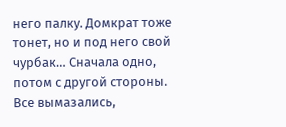него палку. Домкрат тоже тонет, но и под него свой чурбак… Сначала одно, потом с другой стороны. Все вымазались,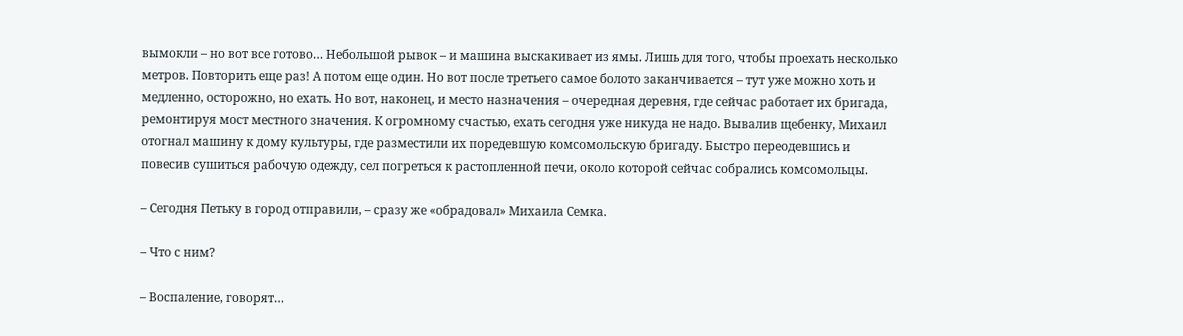вымокли – но вот все готово… Небольшой рывок – и машина выскакивает из ямы. Лишь для того, чтобы проехать несколько метров. Повторить еще раз! А потом еще один. Но вот после третьего самое болото заканчивается – тут уже можно хоть и медленно, осторожно, но ехать. Но вот, наконец, и место назначения – очередная деревня, где сейчас работает их бригада, ремонтируя мост местного значения. К огромному счастью, ехать сегодня уже никуда не надо. Вывалив щебенку, Михаил отогнал машину к дому культуры, где разместили их поредевшую комсомольскую бригаду. Быстро переодевшись и повесив сушиться рабочую одежду, сел погреться к растопленной печи, около которой сейчас собрались комсомольцы.

– Сегодня Петьку в город отправили, – сразу же «обрадовал» Михаила Семка.

– Что с ним?

– Воспаление, говорят…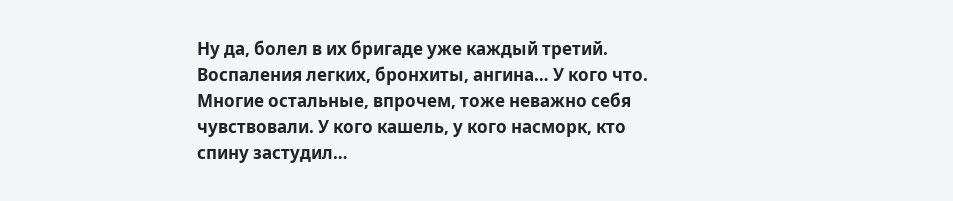Ну да, болел в их бригаде уже каждый третий. Воспаления легких, бронхиты, ангина… У кого что. Многие остальные, впрочем, тоже неважно себя чувствовали. У кого кашель, у кого насморк, кто спину застудил…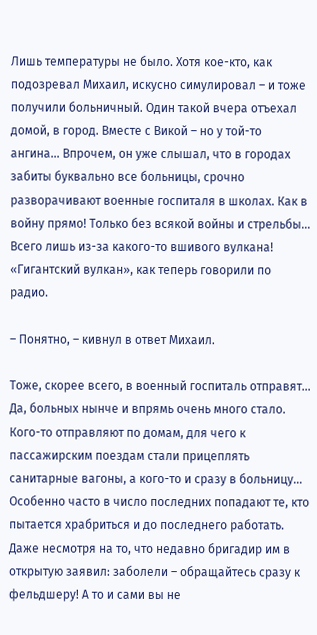Лишь температуры не было. Хотя кое-кто, как подозревал Михаил, искусно симулировал – и тоже получили больничный. Один такой вчера отъехал домой, в город. Вместе с Викой – но у той-то ангина… Впрочем, он уже слышал, что в городах забиты буквально все больницы, срочно разворачивают военные госпиталя в школах. Как в войну прямо! Только без всякой войны и стрельбы… Всего лишь из-за какого-то вшивого вулкана! «Гигантский вулкан», как теперь говорили по радио.

– Понятно, – кивнул в ответ Михаил.

Тоже, скорее всего, в военный госпиталь отправят… Да, больных нынче и впрямь очень много стало. Кого-то отправляют по домам, для чего к пассажирским поездам стали прицеплять санитарные вагоны, а кого-то и сразу в больницу… Особенно часто в число последних попадают те, кто пытается храбриться и до последнего работать. Даже несмотря на то, что недавно бригадир им в открытую заявил: заболели – обращайтесь сразу к фельдшеру! А то и сами вы не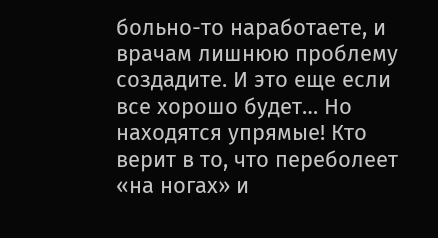больно-то наработаете, и врачам лишнюю проблему создадите. И это еще если все хорошо будет… Но находятся упрямые! Кто верит в то, что переболеет «на ногах» и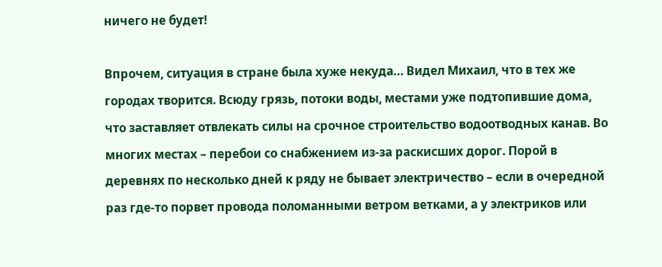ничего не будет!

Впрочем, ситуация в стране была хуже некуда… Видел Михаил, что в тех же городах творится. Всюду грязь, потоки воды, местами уже подтопившие дома, что заставляет отвлекать силы на срочное строительство водоотводных канав. Во многих местах – перебои со снабжением из-за раскисших дорог. Порой в деревнях по несколько дней к ряду не бывает электричество – если в очередной раз где-то порвет провода поломанными ветром ветками, а у электриков или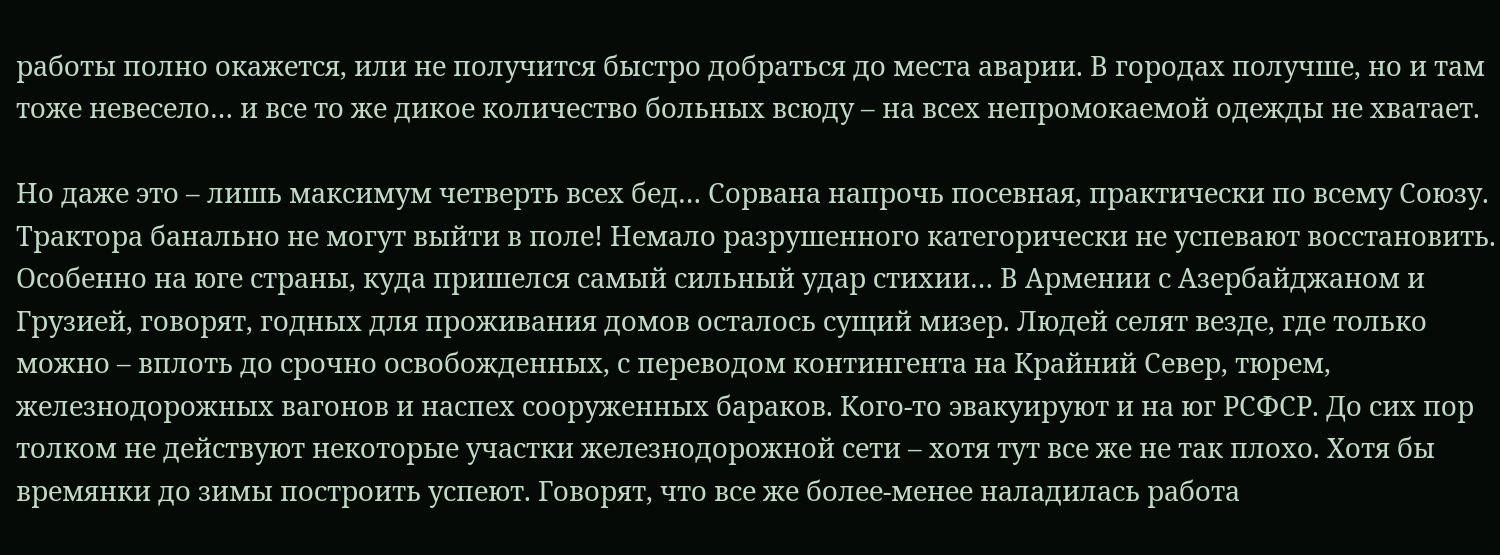работы полно окажется, или не получится быстро добраться до места аварии. В городах получше, но и там тоже невесело… и все то же дикое количество больных всюду – на всех непромокаемой одежды не хватает.

Но даже это – лишь максимум четверть всех бед… Сорвана напрочь посевная, практически по всему Союзу. Трактора банально не могут выйти в поле! Немало разрушенного категорически не успевают восстановить. Особенно на юге страны, куда пришелся самый сильный удар стихии… В Армении с Азербайджаном и Грузией, говорят, годных для проживания домов осталось сущий мизер. Людей селят везде, где только можно – вплоть до срочно освобожденных, с переводом контингента на Крайний Север, тюрем, железнодорожных вагонов и наспех сооруженных бараков. Кого-то эвакуируют и на юг РСФСР. До сих пор толком не действуют некоторые участки железнодорожной сети – хотя тут все же не так плохо. Хотя бы времянки до зимы построить успеют. Говорят, что все же более-менее наладилась работа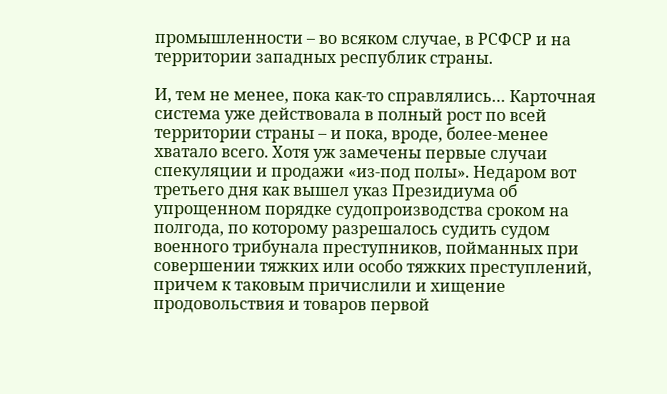промышленности – во всяком случае, в РСФСР и на территории западных республик страны.

И, тем не менее, пока как-то справлялись… Карточная система уже действовала в полный рост по всей территории страны – и пока, вроде, более-менее хватало всего. Хотя уж замечены первые случаи спекуляции и продажи «из-под полы». Недаром вот третьего дня как вышел указ Президиума об упрощенном порядке судопроизводства сроком на полгода, по которому разрешалось судить судом военного трибунала преступников, пойманных при совершении тяжких или особо тяжких преступлений, причем к таковым причислили и хищение продовольствия и товаров первой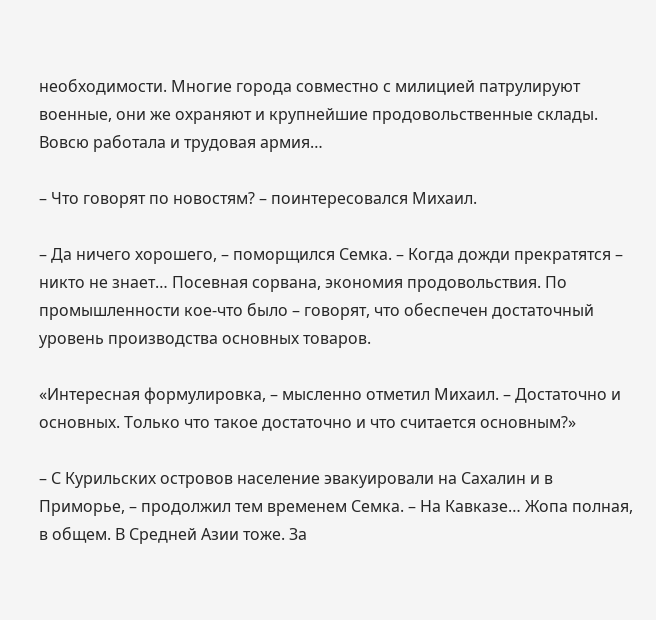необходимости. Многие города совместно с милицией патрулируют военные, они же охраняют и крупнейшие продовольственные склады. Вовсю работала и трудовая армия…

– Что говорят по новостям? – поинтересовался Михаил.

– Да ничего хорошего, – поморщился Семка. – Когда дожди прекратятся – никто не знает… Посевная сорвана, экономия продовольствия. По промышленности кое-что было – говорят, что обеспечен достаточный уровень производства основных товаров.

«Интересная формулировка, – мысленно отметил Михаил. – Достаточно и основных. Только что такое достаточно и что считается основным?»

– С Курильских островов население эвакуировали на Сахалин и в Приморье, – продолжил тем временем Семка. – На Кавказе… Жопа полная, в общем. В Средней Азии тоже. За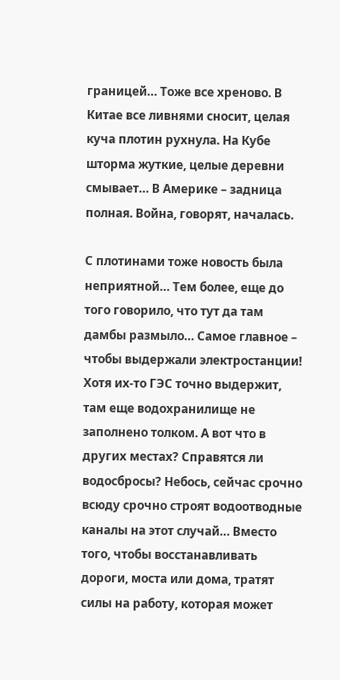границей… Тоже все хреново. В Китае все ливнями сносит, целая куча плотин рухнула. На Кубе шторма жуткие, целые деревни смывает… В Америке – задница полная. Война, говорят, началась.

С плотинами тоже новость была неприятной… Тем более, еще до того говорило, что тут да там дамбы размыло… Самое главное – чтобы выдержали электростанции! Хотя их-то ГЭС точно выдержит, там еще водохранилище не заполнено толком. А вот что в других местах? Справятся ли водосбросы? Небось, сейчас срочно всюду срочно строят водоотводные каналы на этот случай… Вместо того, чтобы восстанавливать дороги, моста или дома, тратят силы на работу, которая может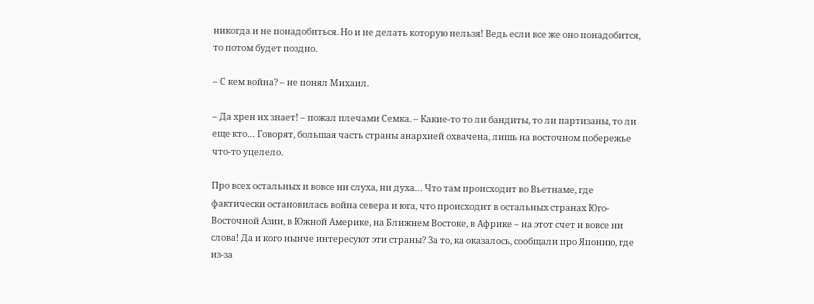никогда и не понадобиться. Но и не делать которую нельзя! Ведь если все же оно понадобится, то потом будет поздно.

– С кем война? – не понял Михаил.

– Да хрен их знает! – пожал плечами Семка. – Какие-то то ли бандиты, то ли партизаны, то ли еще кто… Говорят, большая часть страны анархией охвачена, лишь на восточном побережье что-то уцелело.

Про всех остальных и вовсе ни слуха, ни духа… Что там происходит во Вьетнаме, где фактически остановилась война севера и юга, что происходит в остальных странах Юго-Восточной Азии, в Южной Америке, на Ближнем Востоке, в Африке – на этот счет и вовсе ни слова! Да и кого нынче интересуют эти страны? За то, ка оказалось, сообщали про Японию, где из-за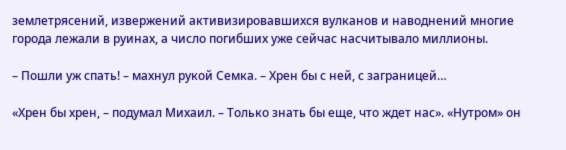землетрясений, извержений активизировавшихся вулканов и наводнений многие города лежали в руинах, а число погибших уже сейчас насчитывало миллионы.

– Пошли уж спать! – махнул рукой Семка. – Хрен бы с ней, с заграницей…

«Хрен бы хрен, – подумал Михаил. – Только знать бы еще, что ждет нас». «Нутром» он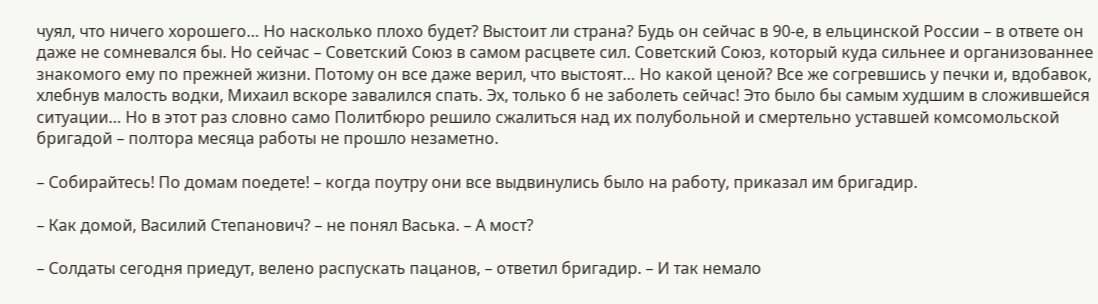чуял, что ничего хорошего… Но насколько плохо будет? Выстоит ли страна? Будь он сейчас в 90-е, в ельцинской России – в ответе он даже не сомневался бы. Но сейчас – Советский Союз в самом расцвете сил. Советский Союз, который куда сильнее и организованнее знакомого ему по прежней жизни. Потому он все даже верил, что выстоят… Но какой ценой? Все же согревшись у печки и, вдобавок, хлебнув малость водки, Михаил вскоре завалился спать. Эх, только б не заболеть сейчас! Это было бы самым худшим в сложившейся ситуации… Но в этот раз словно само Политбюро решило сжалиться над их полубольной и смертельно уставшей комсомольской бригадой – полтора месяца работы не прошло незаметно.

– Собирайтесь! По домам поедете! – когда поутру они все выдвинулись было на работу, приказал им бригадир.

– Как домой, Василий Степанович? – не понял Васька. – А мост?

– Солдаты сегодня приедут, велено распускать пацанов, – ответил бригадир. – И так немало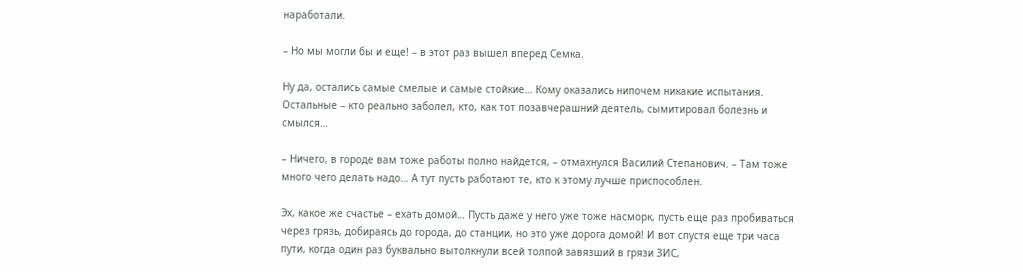наработали.

– Но мы могли бы и еще! – в этот раз вышел вперед Семка.

Ну да, остались самые смелые и самые стойкие… Кому оказались нипочем никакие испытания. Остальные – кто реально заболел, кто, как тот позавчерашний деятель, сымитировал болезнь и смылся…

– Ничего, в городе вам тоже работы полно найдется, – отмахнулся Василий Степанович. – Там тоже много чего делать надо… А тут пусть работают те, кто к этому лучше приспособлен.

Эх, какое же счастье – ехать домой… Пусть даже у него уже тоже насморк, пусть еще раз пробиваться через грязь, добираясь до города, до станции, но это уже дорога домой! И вот спустя еще три часа пути, когда один раз буквально вытолкнули всей толпой завязший в грязи ЗИС,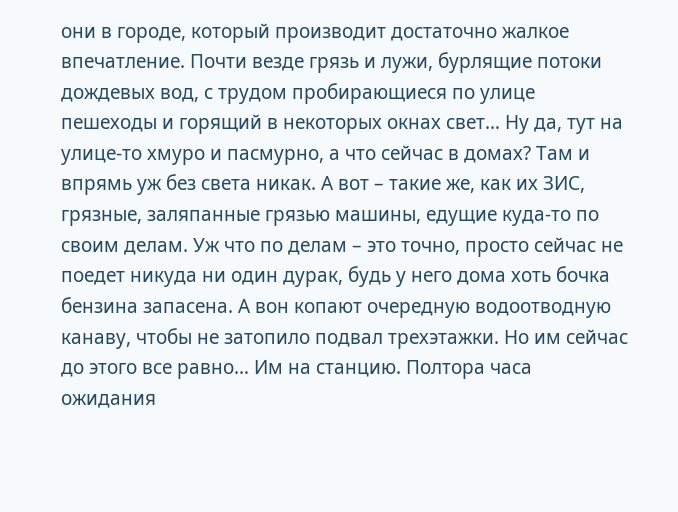они в городе, который производит достаточно жалкое впечатление. Почти везде грязь и лужи, бурлящие потоки дождевых вод, с трудом пробирающиеся по улице пешеходы и горящий в некоторых окнах свет… Ну да, тут на улице-то хмуро и пасмурно, а что сейчас в домах? Там и впрямь уж без света никак. А вот – такие же, как их ЗИС, грязные, заляпанные грязью машины, едущие куда-то по своим делам. Уж что по делам – это точно, просто сейчас не поедет никуда ни один дурак, будь у него дома хоть бочка бензина запасена. А вон копают очередную водоотводную канаву, чтобы не затопило подвал трехэтажки. Но им сейчас до этого все равно… Им на станцию. Полтора часа ожидания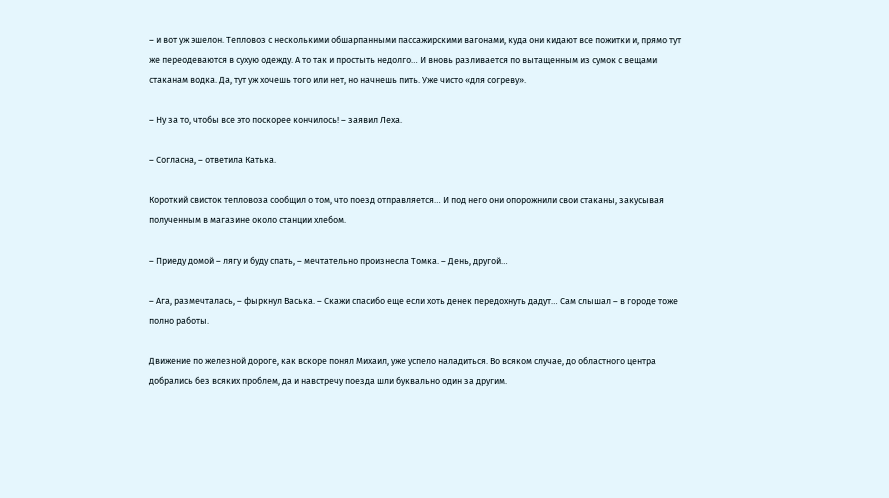– и вот уж эшелон. Тепловоз с несколькими обшарпанными пассажирскими вагонами, куда они кидают все пожитки и, прямо тут же переодеваются в сухую одежду. А то так и простыть недолго… И вновь разливается по вытащенным из сумок с вещами стаканам водка. Да, тут уж хочешь того или нет, но начнешь пить. Уже чисто «для согреву».

– Ну за то, чтобы все это поскорее кончилось! – заявил Леха.

– Согласна, – ответила Катька.

Короткий свисток тепловоза сообщил о том, что поезд отправляется… И под него они опорожнили свои стаканы, закусывая полученным в магазине около станции хлебом.

– Приеду домой – лягу и буду спать, – мечтательно произнесла Томка. – День, другой…

– Ага, размечталась, – фыркнул Васька. – Скажи спасибо еще если хоть денек передохнуть дадут… Сам слышал – в городе тоже полно работы.

Движение по железной дороге, как вскоре понял Михаил, уже успело наладиться. Во всяком случае, до областного центра добрались без всяких проблем, да и навстречу поезда шли буквально один за другим.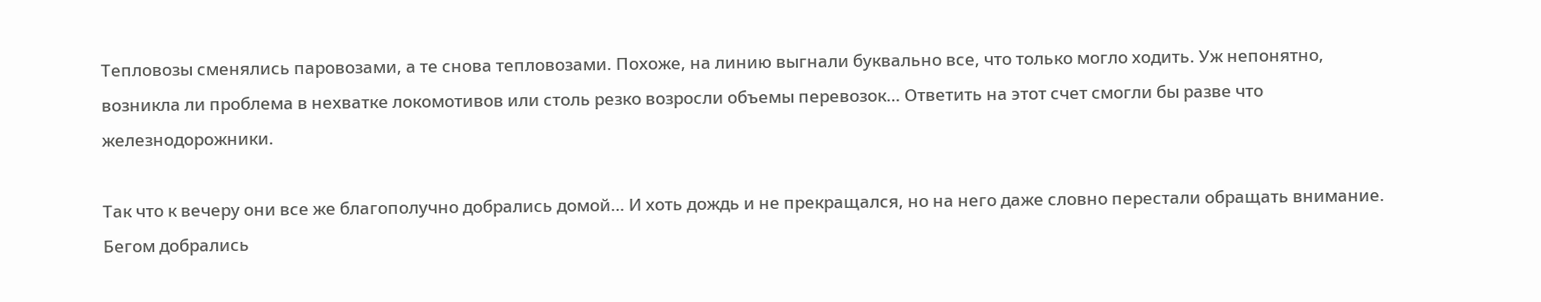Тепловозы сменялись паровозами, а те снова тепловозами. Похоже, на линию выгнали буквально все, что только могло ходить. Уж непонятно, возникла ли проблема в нехватке локомотивов или столь резко возросли объемы перевозок… Ответить на этот счет смогли бы разве что железнодорожники.

Так что к вечеру они все же благополучно добрались домой… И хоть дождь и не прекращался, но на него даже словно перестали обращать внимание. Бегом добрались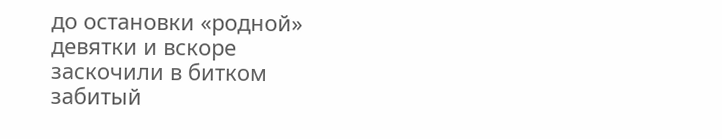до остановки «родной» девятки и вскоре заскочили в битком забитый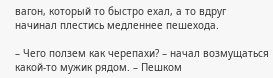вагон, который то быстро ехал, а то вдруг начинал плестись медленнее пешехода.

– Чего ползем как черепахи? – начал возмущаться какой-то мужик рядом. – Пешком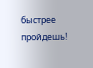быстрее пройдешь!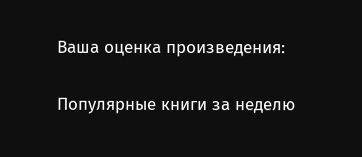Ваша оценка произведения:

Популярные книги за неделю